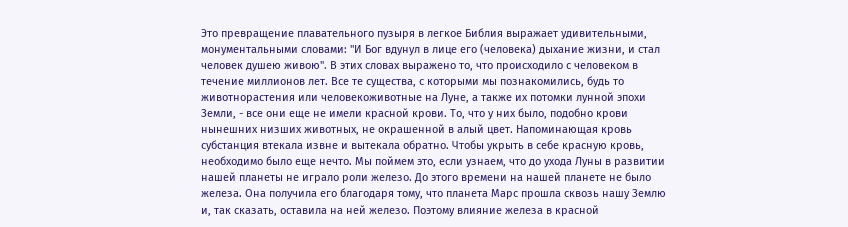Это превращение плавательного пузыря в легкое Библия выражает удивительными, монументальными словами: "И Бог вдунул в лице его (человека) дыхание жизни, и стал человек душею живою". В этих словах выражено то, что происходило с человеком в течение миллионов лет. Все те существа, с которыми мы познакомились, будь то животнорастения или человекоживотные на Луне, а также их потомки лунной эпохи Земли, - все они еще не имели красной крови. То, что у них было, подобно крови нынешних низших животных, не окрашенной в алый цвет. Напоминающая кровь субстанция втекала извне и вытекала обратно. Чтобы укрыть в себе красную кровь, необходимо было еще нечто. Мы поймем это, если узнаем, что до ухода Луны в развитии нашей планеты не играло роли железо. До этого времени на нашей планете не было железа. Она получила его благодаря тому, что планета Марс прошла сквозь нашу Землю и, так сказать, оставила на ней железо. Поэтому влияние железа в красной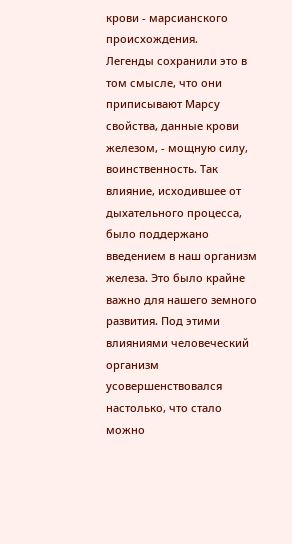крови - марсианского происхождения.
Легенды сохранили это в том смысле, что они приписывают Марсу свойства, данные крови железом, - мощную силу, воинственность. Так влияние, исходившее от дыхательного процесса, было поддержано введением в наш организм железа. Это было крайне важно для нашего земного развития. Под этими влияниями человеческий организм усовершенствовался настолько, что стало можно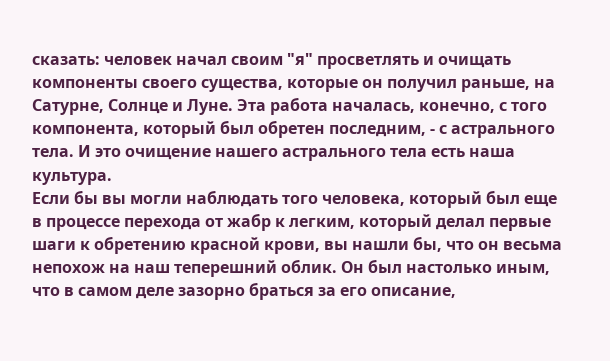сказать: человек начал своим "я" просветлять и очищать компоненты своего существа, которые он получил раньше, на Сатурне, Солнце и Луне. Эта работа началась, конечно, с того компонента, который был обретен последним, - с астрального тела. И это очищение нашего астрального тела есть наша культура.
Если бы вы могли наблюдать того человека, который был еще в процессе перехода от жабр к легким, который делал первые шаги к обретению красной крови, вы нашли бы, что он весьма непохож на наш теперешний облик. Он был настолько иным, что в самом деле зазорно браться за его описание,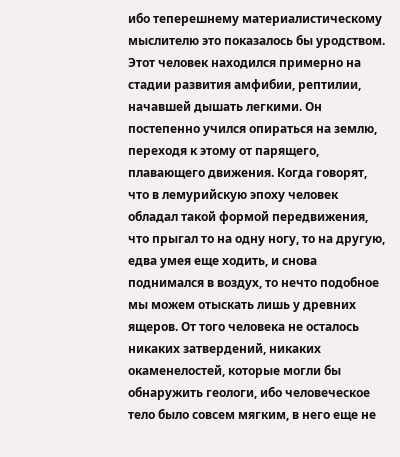ибо теперешнему материалистическому мыслителю это показалось бы уродством. Этот человек находился примерно на стадии развития амфибии, рептилии, начавшей дышать легкими. Он постепенно учился опираться на землю, переходя к этому от парящего, плавающего движения. Когда говорят, что в лемурийскую эпоху человек обладал такой формой передвижения, что прыгал то на одну ногу, то на другую, едва умея еще ходить, и снова поднимался в воздух, то нечто подобное мы можем отыскать лишь у древних ящеров. От того человека не осталось никаких затвердений, никаких окаменелостей, которые могли бы обнаружить геологи, ибо человеческое тело было совсем мягким, в него еще не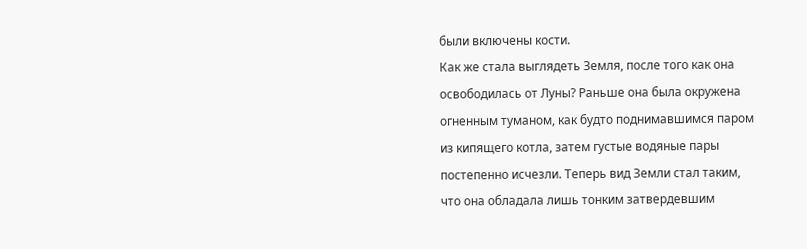были включены кости.
Как же стала выглядеть Земля, после того как она освободилась от Луны? Раньше она была окружена огненным туманом, как будто поднимавшимся паром из кипящего котла, затем густые водяные пары постепенно исчезли. Теперь вид Земли стал таким, что она обладала лишь тонким затвердевшим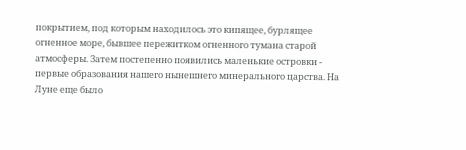покрытием, под которым находилось это кипящее, бурлящее огненное море, бывшее пережитком огненного тумана старой атмосферы. Затем постепенно появились маленькие островки - первые образования нашего нынешнего минерального царства. На Луне еще было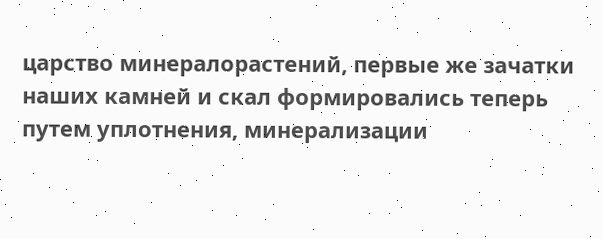царство минералорастений, первые же зачатки наших камней и скал формировались теперь путем уплотнения, минерализации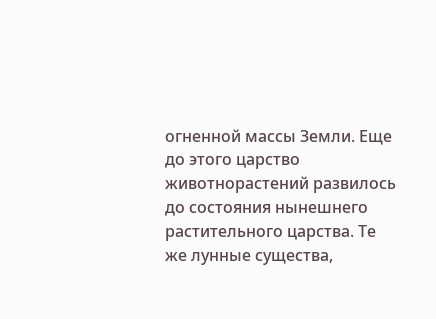огненной массы Земли. Еще до этого царство животнорастений развилось до состояния нынешнего растительного царства. Те же лунные существа,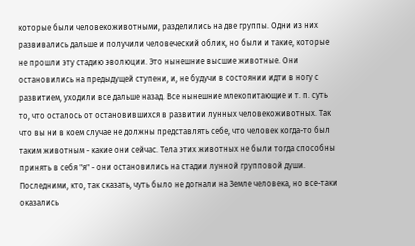которые были человекоживотными, разделились на две группы. Одни из них развивались дальше и получили человеческий облик, но были и такие, которые не прошли эту стадию эволюции. Это нынешние высшие животные. Они остановились на предыдущей ступени, и, не будучи в состоянии идти в ногу с развитием, уходили все дальше назад. Все нынешние млекопитающие и т. п. суть то, что осталось от остановившихся в развитии лунных человекоживотных. Так что вы ни в коем случае не должны представлять себе, что человек когда-то был таким животным - какие они сейчас. Тела этих животных не были тогда способны принять в себя "я" - они остановились на стадии лунной групповой души. Последними, кто, так сказать, чуть было не догнали на Земле человека, но все-таки оказались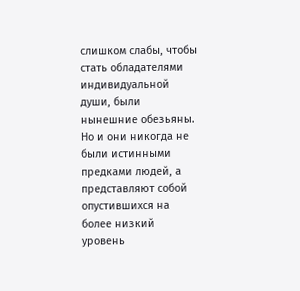слишком слабы, чтобы стать обладателями индивидуальной души, были нынешние обезьяны. Но и они никогда не были истинными предками людей, а представляют собой опустившихся на более низкий уровень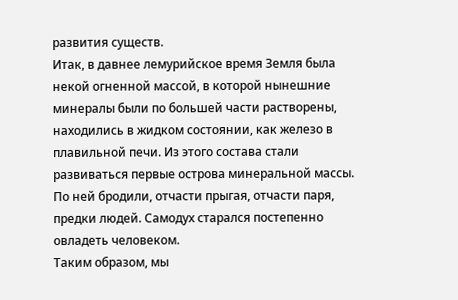развития существ.
Итак, в давнее лемурийское время Земля была некой огненной массой, в которой нынешние минералы были по большей части растворены, находились в жидком состоянии, как железо в плавильной печи. Из этого состава стали развиваться первые острова минеральной массы. По ней бродили, отчасти прыгая, отчасти паря, предки людей. Самодух старался постепенно овладеть человеком.
Таким образом, мы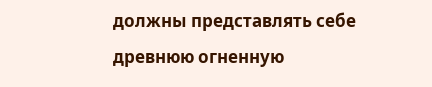должны представлять себе древнюю огненную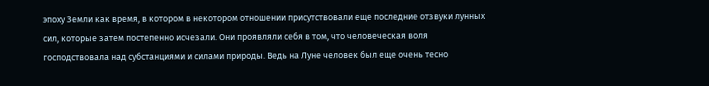эпоху Земли как время, в котором в некотором отношении присутствовали еще последние отзвуки лунных сил, которые затем постепенно исчезали. Они проявляли себя в том, что человеческая воля господствовала над субстанциями и силами природы. Ведь на Луне человек был еще очень тесно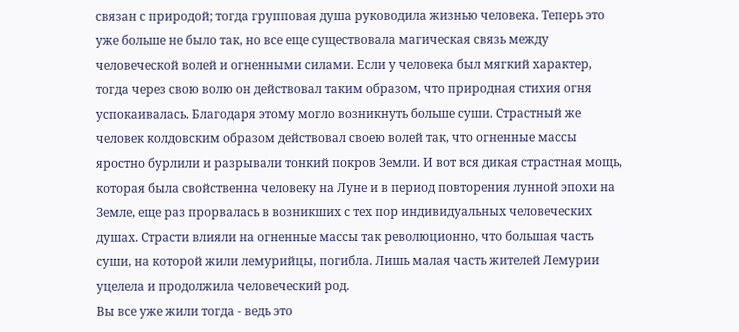связан с природой; тогда групповая душа руководила жизнью человека. Теперь это уже больше не было так, но все еще существовала магическая связь между человеческой волей и огненными силами. Если у человека был мягкий характер, тогда через свою волю он действовал таким образом, что природная стихия огня успокаивалась. Благодаря этому могло возникнуть больше суши. Страстный же человек колдовским образом действовал своею волей так, что огненные массы яростно бурлили и разрывали тонкий покров Земли. И вот вся дикая страстная мощь, которая была свойственна человеку на Луне и в период повторения лунной эпохи на Земле, еще раз прорвалась в возникших с тех пор индивидуальных человеческих душах. Страсти влияли на огненные массы так революционно, что большая часть суши, на которой жили лемурийцы, погибла. Лишь малая часть жителей Лемурии уцелела и продолжила человеческий род.
Вы все уже жили тогда - ведь это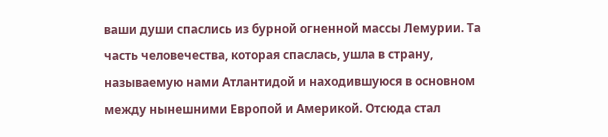ваши души спаслись из бурной огненной массы Лемурии. Та часть человечества, которая спаслась, ушла в страну, называемую нами Атлантидой и находившуюся в основном между нынешними Европой и Америкой. Отсюда стал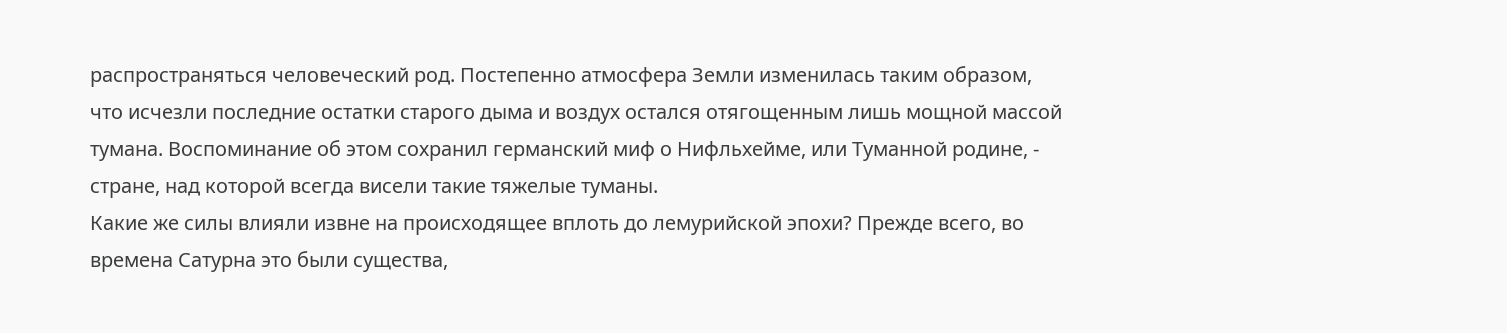распространяться человеческий род. Постепенно атмосфера Земли изменилась таким образом, что исчезли последние остатки старого дыма и воздух остался отягощенным лишь мощной массой тумана. Воспоминание об этом сохранил германский миф о Нифльхейме, или Туманной родине, - стране, над которой всегда висели такие тяжелые туманы.
Какие же силы влияли извне на происходящее вплоть до лемурийской эпохи? Прежде всего, во времена Сатурна это были существа,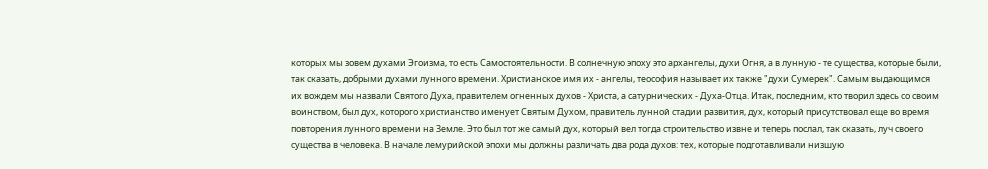которых мы зовем духами Эгоизма, то есть Самостоятельности. В солнечную эпоху это архангелы, духи Огня, а в лунную - те существа, которые были, так сказать, добрыми духами лунного времени. Христианское имя их - ангелы, теософия называет их также "духи Сумерек". Самым выдающимся их вождем мы назвали Святого Духа, правителем огненных духов - Христа, а сатурнических - Духа-Отца. Итак, последним, кто творил здесь со своим воинством, был дух, которого христианство именует Святым Духом, правитель лунной стадии развития, дух, который присутствовал еще во время повторения лунного времени на Земле. Это был тот же самый дух, который вел тогда строительство извне и теперь послал, так сказать, луч своего существа в человека. В начале лемурийской эпохи мы должны различать два рода духов: тех, которые подготавливали низшую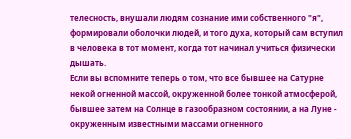телесность, внушали людям сознание ими собственного "я", формировали оболочки людей, и того духа, который сам вступил в человека в тот момент, когда тот начинал учиться физически дышать.
Если вы вспомните теперь о том, что все бывшее на Сатурне некой огненной массой, окруженной более тонкой атмосферой, бывшее затем на Солнце в газообразном состоянии, а на Луне - окруженным известными массами огненного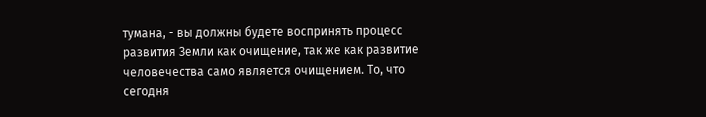тумана, - вы должны будете воспринять процесс развития Земли как очищение, так же как развитие человечества само является очищением. То, что сегодня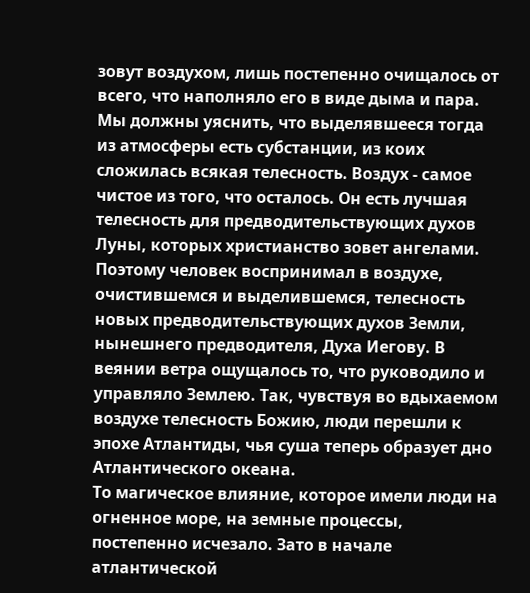зовут воздухом, лишь постепенно очищалось от всего, что наполняло его в виде дыма и пара. Мы должны уяснить, что выделявшееся тогда из атмосферы есть субстанции, из коих сложилась всякая телесность. Воздух - самое чистое из того, что осталось. Он есть лучшая телесность для предводительствующих духов Луны, которых христианство зовет ангелами. Поэтому человек воспринимал в воздухе, очистившемся и выделившемся, телесность новых предводительствующих духов Земли, нынешнего предводителя, Духа Иегову. В веянии ветра ощущалось то, что руководило и управляло Землею. Так, чувствуя во вдыхаемом воздухе телесность Божию, люди перешли к эпохе Атлантиды, чья суша теперь образует дно Атлантического океана.
То магическое влияние, которое имели люди на огненное море, на земные процессы, постепенно исчезало. Зато в начале атлантической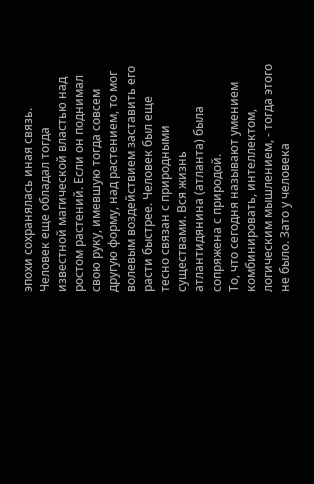эпохи сохранялась иная связь. Человек еще обладал тогда известной магической властью над ростом растений. Если он поднимал свою руку, имевшую тогда совсем другую форму, над растением, то мог волевым воздействием заставить его расти быстрее. Человек был еще тесно связан с природными существами. Вся жизнь атлантидянина (атланта) была сопряжена с природой.
То, что сегодня называют умением комбинировать, интеллектом, логическим мышлением, - тогда этого не было. Зато у человека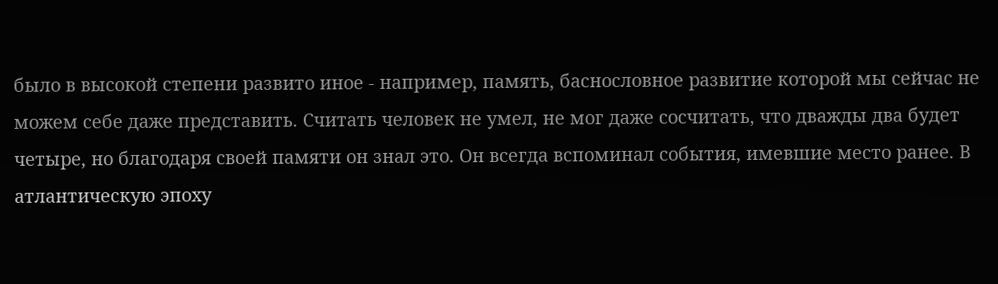было в высокой степени развито иное - например, память, баснословное развитие которой мы сейчас не можем себе даже представить. Считать человек не умел, не мог даже сосчитать, что дважды два будет четыре, но благодаря своей памяти он знал это. Он всегда вспоминал события, имевшие место ранее. В атлантическую эпоху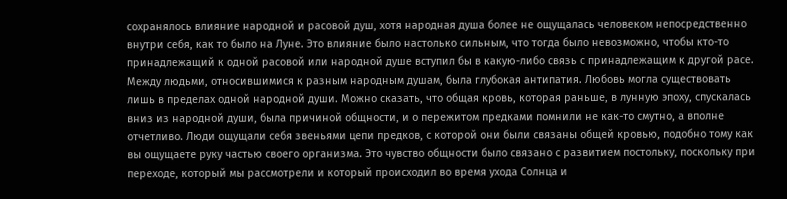сохранялось влияние народной и расовой душ, хотя народная душа более не ощущалась человеком непосредственно внутри себя, как то было на Луне. Это влияние было настолько сильным, что тогда было невозможно, чтобы кто-то принадлежащий к одной расовой или народной душе вступил бы в какую-либо связь с принадлежащим к другой расе. Между людьми, относившимися к разным народным душам, была глубокая антипатия. Любовь могла существовать лишь в пределах одной народной души. Можно сказать, что общая кровь, которая раньше, в лунную эпоху, спускалась вниз из народной души, была причиной общности, и о пережитом предками помнили не как-то смутно, а вполне отчетливо. Люди ощущали себя звеньями цепи предков, с которой они были связаны общей кровью, подобно тому как вы ощущаете руку частью своего организма. Это чувство общности было связано с развитием постольку, поскольку при переходе, который мы рассмотрели и который происходил во время ухода Солнца и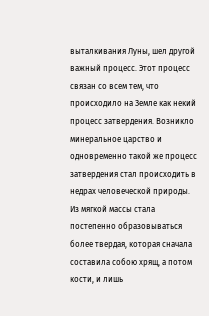выталкивания Луны, шел другой важный процесс. Этот процесс связан со всем тем, что происходило на Земле как некий процесс затвердения. Возникло минеральное царство и одновременно такой же процесс затвердения стал происходить в недрах человеческой природы. Из мягкой массы стала постепенно образовываться более твердая, которая сначала составила собою хрящ, а потом кости, и лишь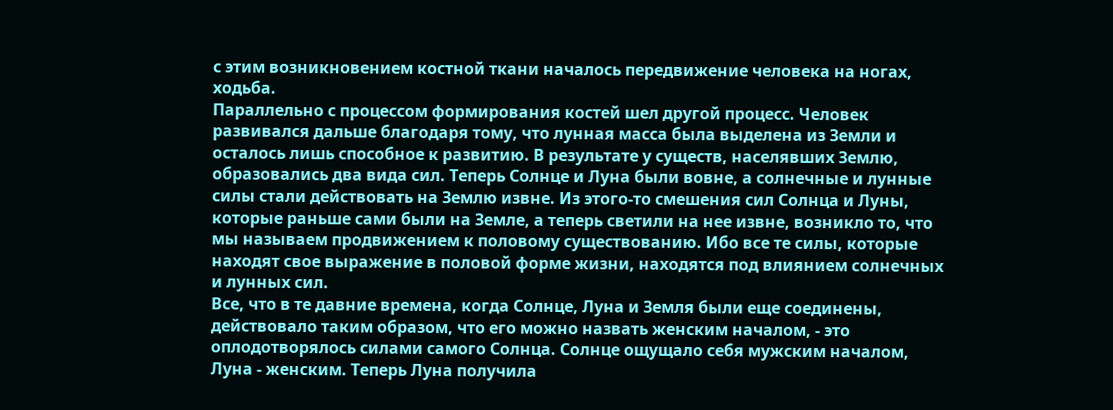с этим возникновением костной ткани началось передвижение человека на ногах, ходьба.
Параллельно с процессом формирования костей шел другой процесс. Человек развивался дальше благодаря тому, что лунная масса была выделена из Земли и осталось лишь способное к развитию. В результате у существ, населявших Землю, образовались два вида сил. Теперь Солнце и Луна были вовне, а солнечные и лунные силы стали действовать на Землю извне. Из этого-то смешения сил Солнца и Луны, которые раньше сами были на Земле, а теперь светили на нее извне, возникло то, что мы называем продвижением к половому существованию. Ибо все те силы, которые находят свое выражение в половой форме жизни, находятся под влиянием солнечных и лунных сил.
Все, что в те давние времена, когда Солнце, Луна и Земля были еще соединены, действовало таким образом, что его можно назвать женским началом, - это оплодотворялось силами самого Солнца. Солнце ощущало себя мужским началом, Луна - женским. Теперь Луна получила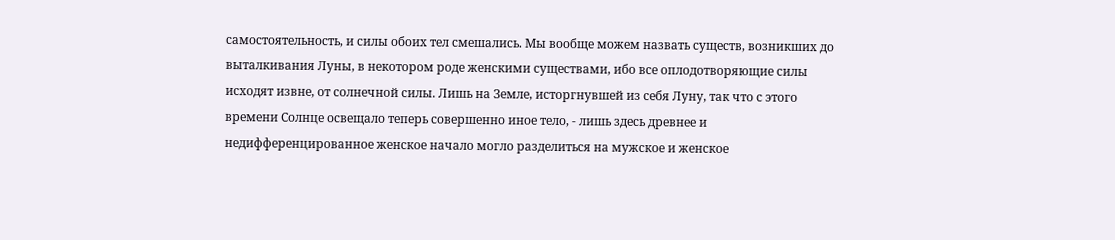самостоятельность, и силы обоих тел смешались. Мы вообще можем назвать существ, возникших до выталкивания Луны, в некотором роде женскими существами, ибо все оплодотворяющие силы исходят извне, от солнечной силы. Лишь на Земле, исторгнувшей из себя Луну, так что с этого времени Солнце освещало теперь совершенно иное тело, - лишь здесь древнее и недифференцированное женское начало могло разделиться на мужское и женское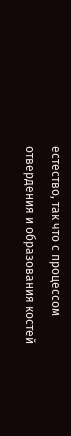естество, так что с процессом отвердения и образования костей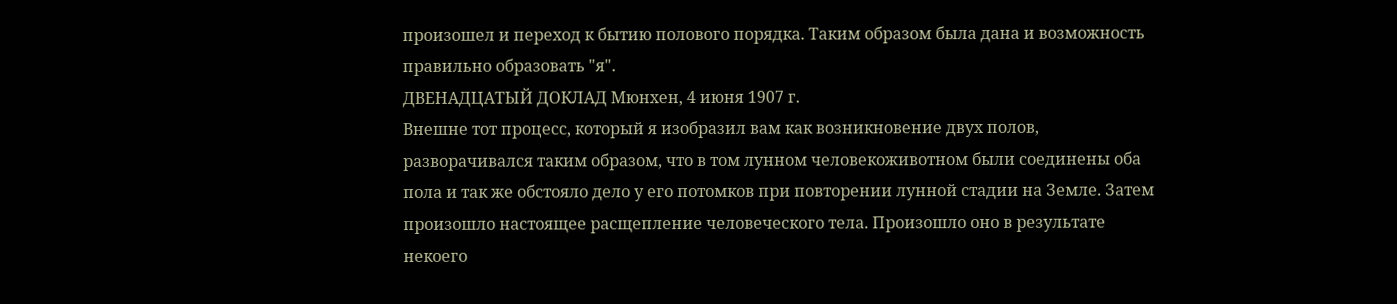произошел и переход к бытию полового порядка. Таким образом была дана и возможность правильно образовать "я".
ДВЕНАДЦАТЫЙ ДОКЛАД Мюнхен, 4 июня 1907 г.
Внешне тот процесс, который я изобразил вам как возникновение двух полов, разворачивался таким образом, что в том лунном человекоживотном были соединены оба пола и так же обстояло дело у его потомков при повторении лунной стадии на Земле. Затем произошло настоящее расщепление человеческого тела. Произошло оно в результате некоего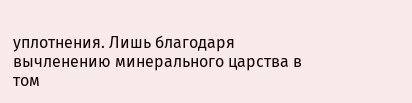уплотнения. Лишь благодаря вычленению минерального царства в том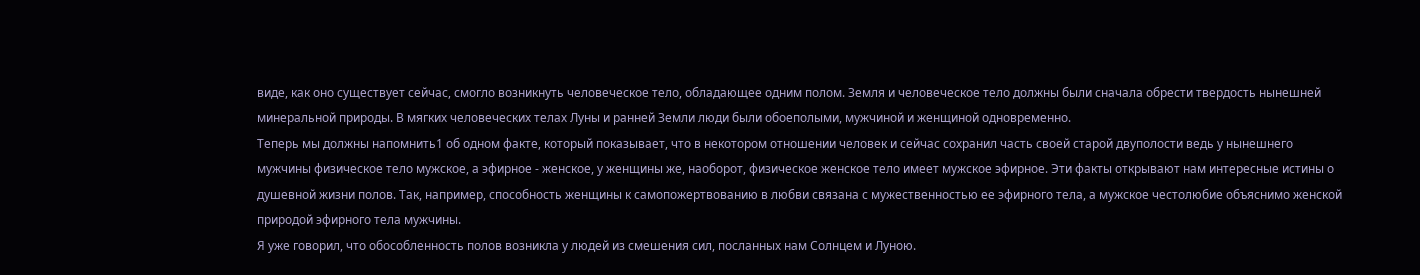виде, как оно существует сейчас, смогло возникнуть человеческое тело, обладающее одним полом. Земля и человеческое тело должны были сначала обрести твердость нынешней минеральной природы. В мягких человеческих телах Луны и ранней Земли люди были обоеполыми, мужчиной и женщиной одновременно.
Теперь мы должны напомнить1 об одном факте, который показывает, что в некотором отношении человек и сейчас сохранил часть своей старой двуполости ведь у нынешнего мужчины физическое тело мужское, а эфирное - женское, у женщины же, наоборот, физическое женское тело имеет мужское эфирное. Эти факты открывают нам интересные истины о душевной жизни полов. Так, например, способность женщины к самопожертвованию в любви связана с мужественностью ее эфирного тела, а мужское честолюбие объяснимо женской природой эфирного тела мужчины.
Я уже говорил, что обособленность полов возникла у людей из смешения сил, посланных нам Солнцем и Луною.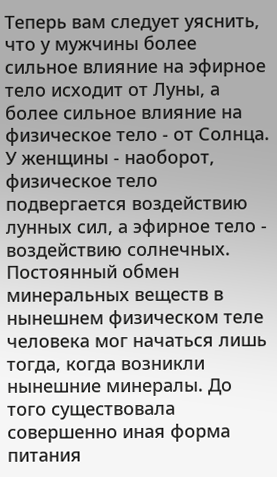Теперь вам следует уяснить, что у мужчины более сильное влияние на эфирное тело исходит от Луны, а более сильное влияние на физическое тело - от Солнца. У женщины - наоборот, физическое тело подвергается воздействию лунных сил, а эфирное тело - воздействию солнечных.
Постоянный обмен минеральных веществ в нынешнем физическом теле человека мог начаться лишь тогда, когда возникли нынешние минералы. До того существовала совершенно иная форма питания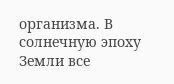организма. В солнечную эпоху Земли все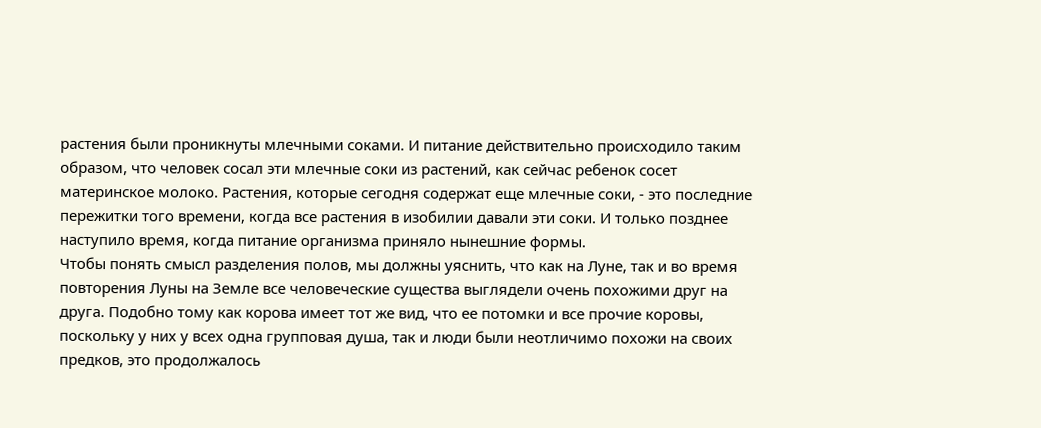растения были проникнуты млечными соками. И питание действительно происходило таким образом, что человек сосал эти млечные соки из растений, как сейчас ребенок сосет материнское молоко. Растения, которые сегодня содержат еще млечные соки, - это последние пережитки того времени, когда все растения в изобилии давали эти соки. И только позднее наступило время, когда питание организма приняло нынешние формы.
Чтобы понять смысл разделения полов, мы должны уяснить, что как на Луне, так и во время повторения Луны на Земле все человеческие существа выглядели очень похожими друг на друга. Подобно тому как корова имеет тот же вид, что ее потомки и все прочие коровы, поскольку у них у всех одна групповая душа, так и люди были неотличимо похожи на своих предков, это продолжалось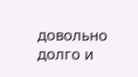довольно долго и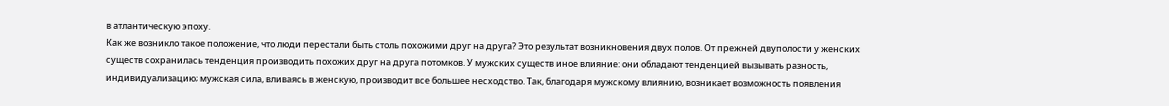в атлантическую эпоху.
Как же возникло такое положение, что люди перестали быть столь похожими друг на друга? Это результат возникновения двух полов. От прежней двуполости у женских существ сохранилась тенденция производить похожих друг на друга потомков. У мужских существ иное влияние: они обладают тенденцией вызывать разность, индивидуализацию; мужская сила, вливаясь в женскую, производит все большее несходство. Так, благодаря мужскому влиянию, возникает возможность появления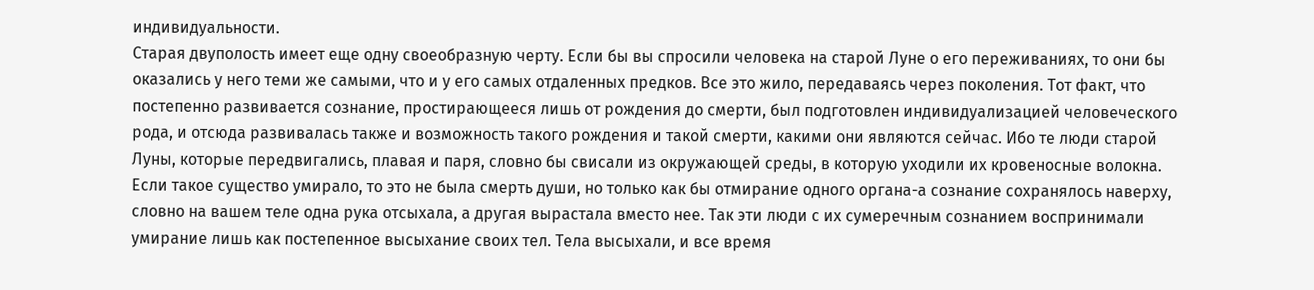индивидуальности.
Старая двуполость имеет еще одну своеобразную черту. Если бы вы спросили человека на старой Луне о его переживаниях, то они бы оказались у него теми же самыми, что и у его самых отдаленных предков. Все это жило, передаваясь через поколения. Тот факт, что постепенно развивается сознание, простирающееся лишь от рождения до смерти, был подготовлен индивидуализацией человеческого рода, и отсюда развивалась также и возможность такого рождения и такой смерти, какими они являются сейчас. Ибо те люди старой Луны, которые передвигались, плавая и паря, словно бы свисали из окружающей среды, в которую уходили их кровеносные волокна. Если такое существо умирало, то это не была смерть души, но только как бы отмирание одного органа-а сознание сохранялось наверху, словно на вашем теле одна рука отсыхала, а другая вырастала вместо нее. Так эти люди с их сумеречным сознанием воспринимали умирание лишь как постепенное высыхание своих тел. Тела высыхали, и все время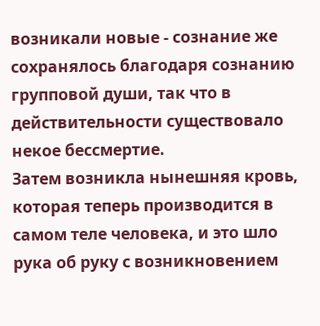возникали новые - сознание же сохранялось благодаря сознанию групповой души, так что в действительности существовало некое бессмертие.
Затем возникла нынешняя кровь, которая теперь производится в самом теле человека, и это шло рука об руку с возникновением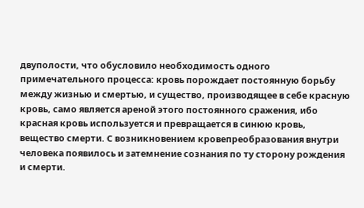двуполости, что обусловило необходимость одного примечательного процесса: кровь порождает постоянную борьбу между жизнью и смертью, и существо, производящее в себе красную кровь, само является ареной этого постоянного сражения, ибо красная кровь используется и превращается в синюю кровь, вещество смерти. С возникновением кровепреобразования внутри человека появилось и затемнение сознания по ту сторону рождения и смерти.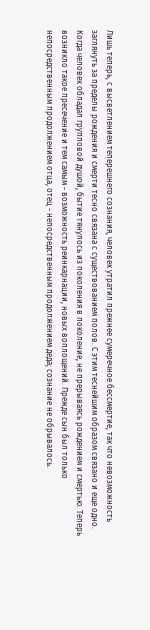Лишь теперь, с высветлением теперешнего сознания, человек утратил прежнее сумеречное бессмертие, так что невозможность заглянуть за пределы рождения и смерти тесно связана с существованием полов. С этим теснейшим образом связано и еще одно.
Когда человек обладал групповой душой, бытие тянулось из поколения в поколение, не прерываясь рождением и смертью. Теперь возникло такое пресечение и тем самым - возможность реинкарнации, новых воплощений. Прежде сын был только непосредственным продолжением отца, отец - непосредственным продолжением деда; сознание не обрывалось.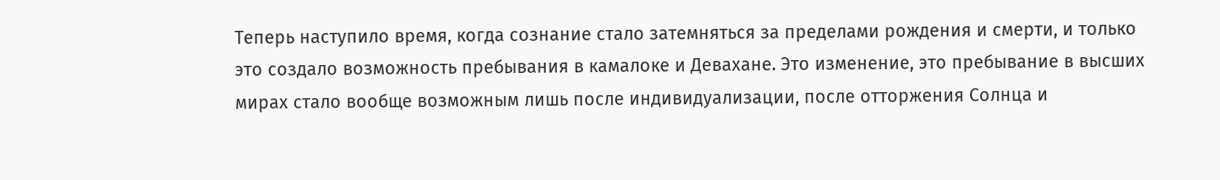Теперь наступило время, когда сознание стало затемняться за пределами рождения и смерти, и только это создало возможность пребывания в камалоке и Девахане. Это изменение, это пребывание в высших мирах стало вообще возможным лишь после индивидуализации, после отторжения Солнца и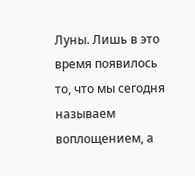Луны. Лишь в это время появилось то, что мы сегодня называем воплощением, а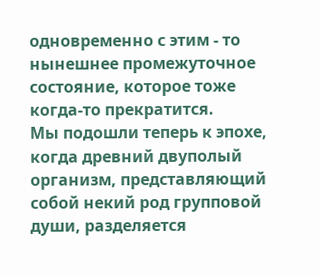одновременно с этим - то нынешнее промежуточное состояние, которое тоже когда-то прекратится.
Мы подошли теперь к эпохе, когда древний двуполый организм, представляющий собой некий род групповой души, разделяется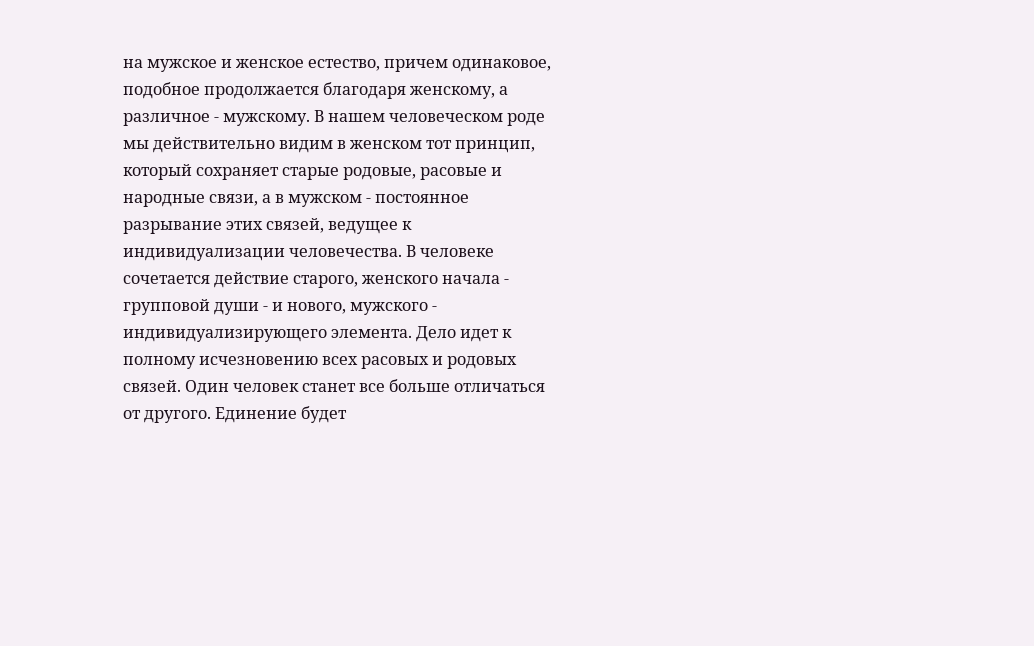на мужское и женское естество, причем одинаковое, подобное продолжается благодаря женскому, а различное - мужскому. В нашем человеческом роде мы действительно видим в женском тот принцип, который сохраняет старые родовые, расовые и народные связи, а в мужском - постоянное разрывание этих связей, ведущее к индивидуализации человечества. В человеке сочетается действие старого, женского начала - групповой души - и нового, мужского - индивидуализирующего элемента. Дело идет к полному исчезновению всех расовых и родовых связей. Один человек станет все больше отличаться от другого. Единение будет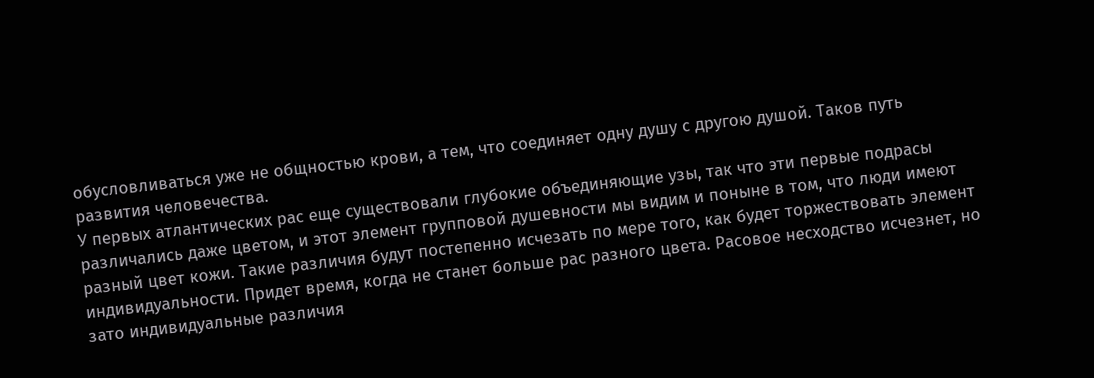обусловливаться уже не общностью крови, а тем, что соединяет одну душу с другою душой. Таков путь развития человечества.
У первых атлантических рас еще существовали глубокие объединяющие узы, так что эти первые подрасы различались даже цветом, и этот элемент групповой душевности мы видим и поныне в том, что люди имеют разный цвет кожи. Такие различия будут постепенно исчезать по мере того, как будет торжествовать элемент индивидуальности. Придет время, когда не станет больше рас разного цвета. Расовое несходство исчезнет, но зато индивидуальные различия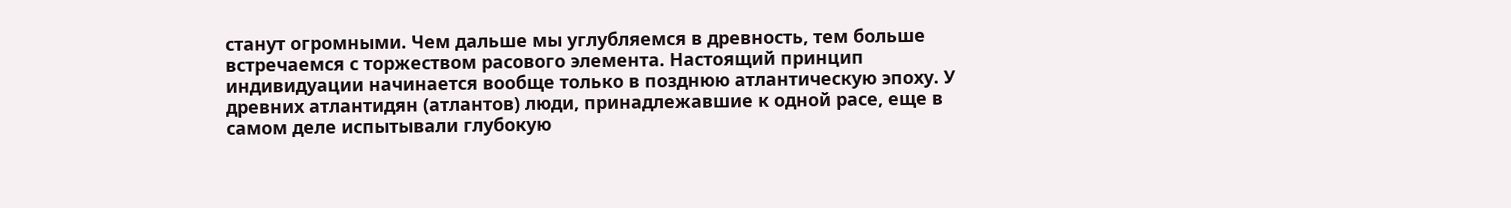станут огромными. Чем дальше мы углубляемся в древность, тем больше встречаемся с торжеством расового элемента. Настоящий принцип индивидуации начинается вообще только в позднюю атлантическую эпоху. У древних атлантидян (атлантов) люди, принадлежавшие к одной расе, еще в самом деле испытывали глубокую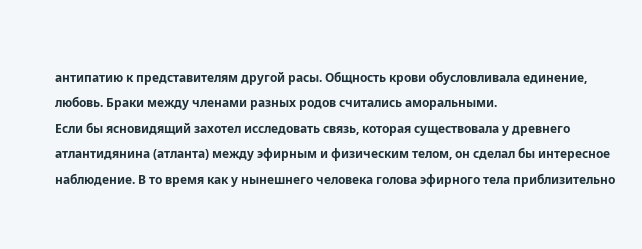антипатию к представителям другой расы. Общность крови обусловливала единение, любовь. Браки между членами разных родов считались аморальными.
Если бы ясновидящий захотел исследовать связь, которая существовала у древнего атлантидянина (атланта) между эфирным и физическим телом, он сделал бы интересное наблюдение. В то время как у нынешнего человека голова эфирного тела приблизительно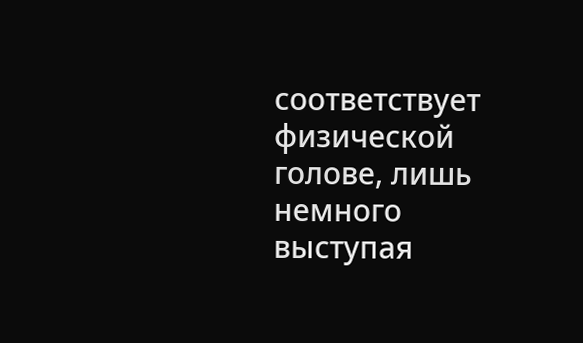соответствует физической голове, лишь немного выступая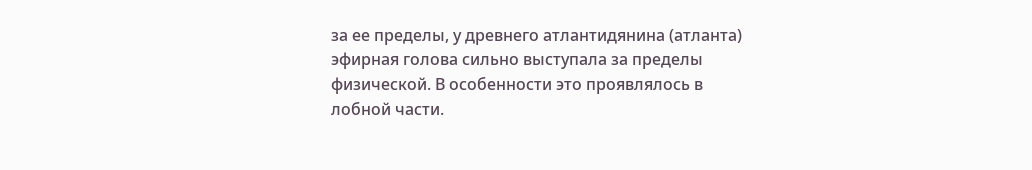за ее пределы, у древнего атлантидянина (атланта) эфирная голова сильно выступала за пределы физической. В особенности это проявлялось в лобной части.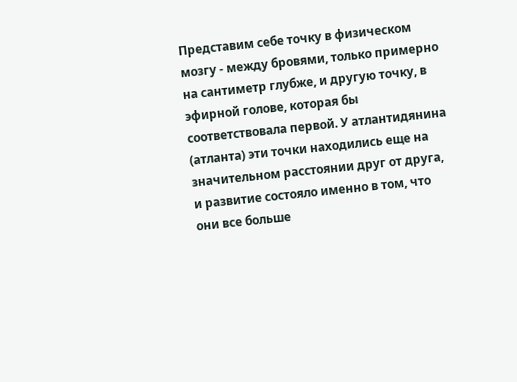Представим себе точку в физическом мозгу - между бровями, только примерно на сантиметр глубже, и другую точку, в эфирной голове, которая бы соответствовала первой. У атлантидянина (атланта) эти точки находились еще на значительном расстоянии друг от друга, и развитие состояло именно в том, что они все больше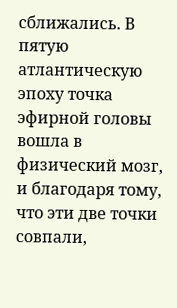сближались. В пятую атлантическую эпоху точка эфирной головы вошла в физический мозг, и благодаря тому, что эти две точки совпали,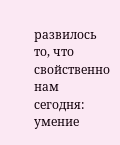развилось то, что свойственно нам сегодня: умение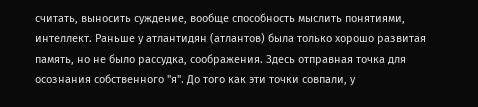считать, выносить суждение, вообще способность мыслить понятиями, интеллект. Раньше у атлантидян (атлантов) была только хорошо развитая память, но не было рассудка, соображения. Здесь отправная точка для осознания собственного "я". До того как эти точки совпали, у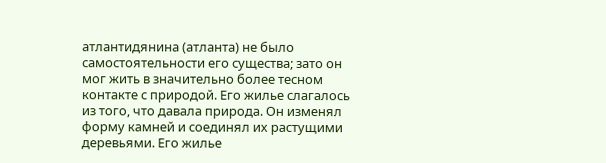атлантидянина (атланта) не было самостоятельности его существа; зато он мог жить в значительно более тесном контакте с природой. Его жилье слагалось из того, что давала природа. Он изменял форму камней и соединял их растущими деревьями. Его жилье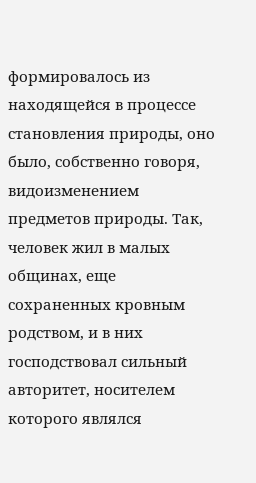формировалось из находящейся в процессе становления природы, оно было, собственно говоря, видоизменением предметов природы. Так, человек жил в малых общинах, еще сохраненных кровным родством, и в них господствовал сильный авторитет, носителем которого являлся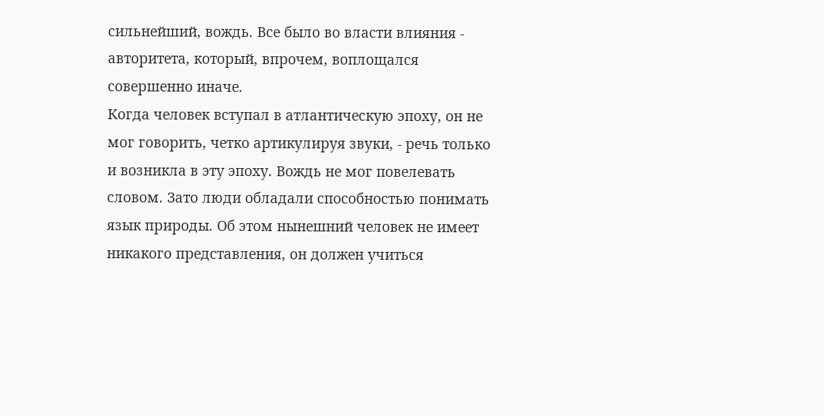сильнейший, вождь. Все было во власти влияния - авторитета, который, впрочем, воплощался совершенно иначе.
Когда человек вступал в атлантическую эпоху, он не мог говорить, четко артикулируя звуки, - речь только и возникла в эту эпоху. Вождь не мог повелевать словом. Зато люди обладали способностью понимать язык природы. Об этом нынешний человек не имеет никакого представления, он должен учиться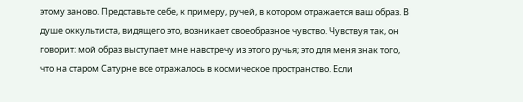этому заново. Представьте себе, к примеру, ручей, в котором отражается ваш образ. В душе оккультиста, видящего это, возникает своеобразное чувство. Чувствуя так, он говорит: мой образ выступает мне навстречу из этого ручья; это для меня знак того, что на старом Сатурне все отражалось в космическое пространство. Если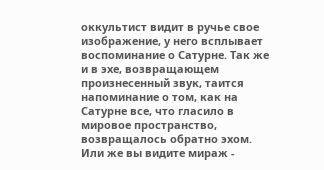оккультист видит в ручье свое изображение, у него всплывает воспоминание о Сатурне. Так же и в эхе, возвращающем произнесенный звук, таится напоминание о том, как на Сатурне все, что гласило в мировое пространство, возвращалось обратно эхом. Или же вы видите мираж -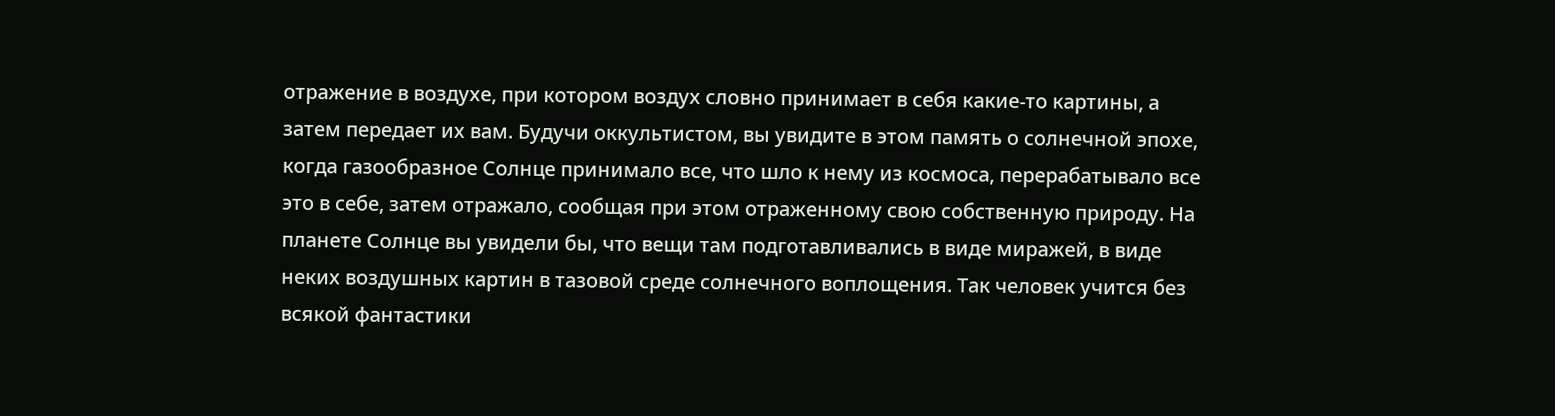отражение в воздухе, при котором воздух словно принимает в себя какие-то картины, а затем передает их вам. Будучи оккультистом, вы увидите в этом память о солнечной эпохе, когда газообразное Солнце принимало все, что шло к нему из космоса, перерабатывало все это в себе, затем отражало, сообщая при этом отраженному свою собственную природу. На планете Солнце вы увидели бы, что вещи там подготавливались в виде миражей, в виде неких воздушных картин в тазовой среде солнечного воплощения. Так человек учится без всякой фантастики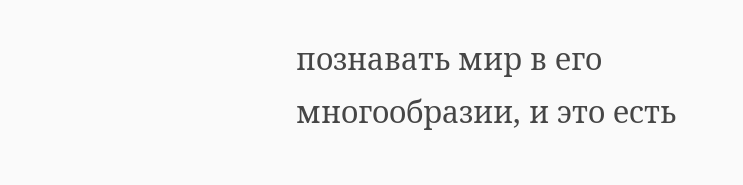познавать мир в его многообразии, и это есть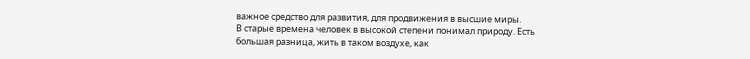важное средство для развития, для продвижения в высшие миры.
В старые времена человек в высокой степени понимал природу. Есть большая разница, жить в таком воздухе, как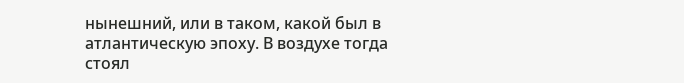нынешний, или в таком, какой был в атлантическую эпоху. В воздухе тогда стоял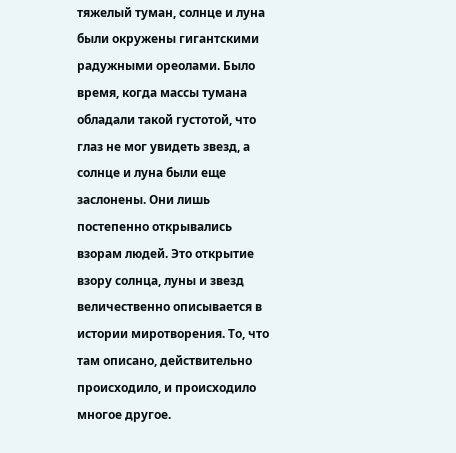тяжелый туман, солнце и луна были окружены гигантскими радужными ореолами. Было время, когда массы тумана обладали такой густотой, что глаз не мог увидеть звезд, а солнце и луна были еще заслонены. Они лишь постепенно открывались взорам людей. Это открытие взору солнца, луны и звезд величественно описывается в истории миротворения. То, что там описано, действительно происходило, и происходило многое другое.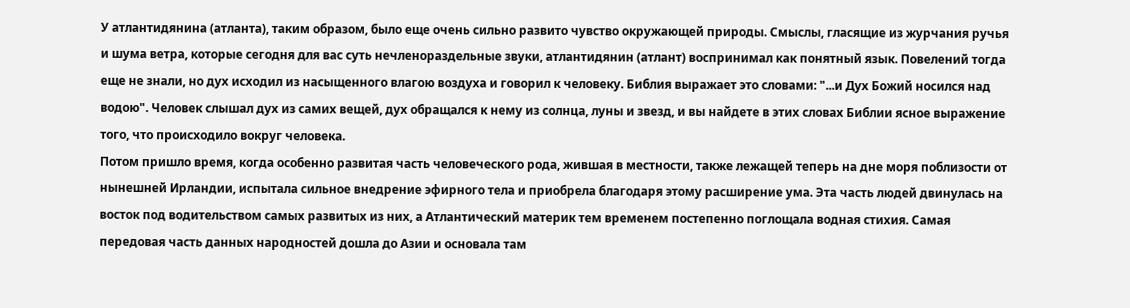У атлантидянина (атланта), таким образом, было еще очень сильно развито чувство окружающей природы. Смыслы, гласящие из журчания ручья и шума ветра, которые сегодня для вас суть нечленораздельные звуки, атлантидянин (атлант) воспринимал как понятный язык. Повелений тогда еще не знали, но дух исходил из насыщенного влагою воздуха и говорил к человеку. Библия выражает это словами: "...и Дух Божий носился над водою". Человек слышал дух из самих вещей, дух обращался к нему из солнца, луны и звезд, и вы найдете в этих словах Библии ясное выражение того, что происходило вокруг человека.
Потом пришло время, когда особенно развитая часть человеческого рода, жившая в местности, также лежащей теперь на дне моря поблизости от нынешней Ирландии, испытала сильное внедрение эфирного тела и приобрела благодаря этому расширение ума. Эта часть людей двинулась на восток под водительством самых развитых из них, а Атлантический материк тем временем постепенно поглощала водная стихия. Самая передовая часть данных народностей дошла до Азии и основала там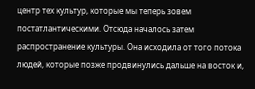центр тех культур, которые мы теперь зовем постатлантическими. Отсюда началось затем распространение культуры. Она исходила от того потока людей, которые позже продвинулись дальше на восток и,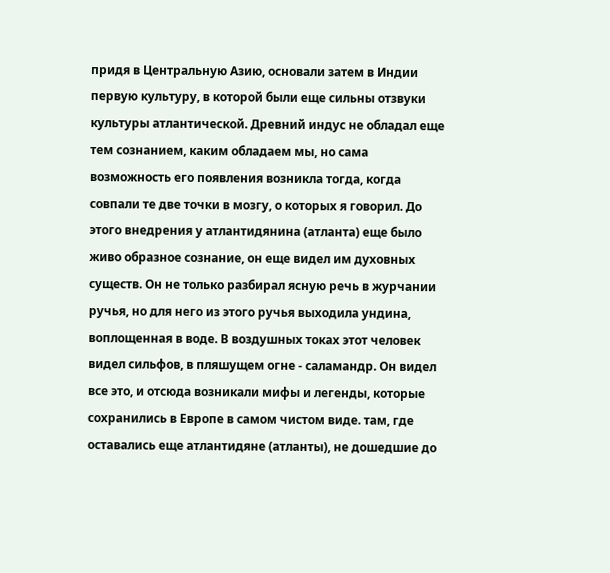придя в Центральную Азию, основали затем в Индии первую культуру, в которой были еще сильны отзвуки культуры атлантической. Древний индус не обладал еще тем сознанием, каким обладаем мы, но сама возможность его появления возникла тогда, когда совпали те две точки в мозгу, о которых я говорил. До этого внедрения у атлантидянина (атланта) еще было живо образное сознание, он еще видел им духовных существ. Он не только разбирал ясную речь в журчании ручья, но для него из этого ручья выходила ундина, воплощенная в воде. В воздушных токах этот человек видел сильфов, в пляшущем огне - саламандр. Он видел все это, и отсюда возникали мифы и легенды, которые сохранились в Европе в самом чистом виде. там, где оставались еще атлантидяне (атланты), не дошедшие до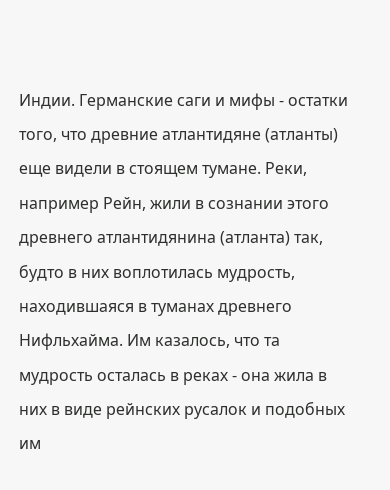Индии. Германские саги и мифы - остатки того, что древние атлантидяне (атланты) еще видели в стоящем тумане. Реки, например Рейн, жили в сознании этого древнего атлантидянина (атланта) так, будто в них воплотилась мудрость, находившаяся в туманах древнего Нифльхайма. Им казалось, что та мудрость осталась в реках - она жила в них в виде рейнских русалок и подобных им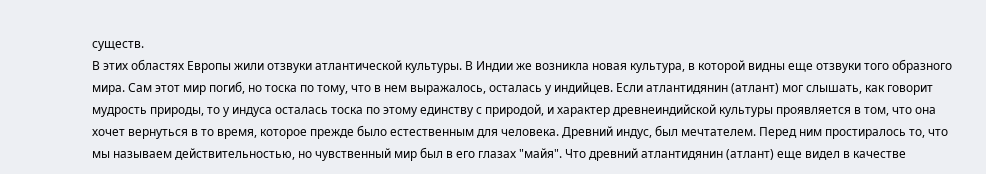существ.
В этих областях Европы жили отзвуки атлантической культуры. В Индии же возникла новая культура, в которой видны еще отзвуки того образного мира. Сам этот мир погиб, но тоска по тому, что в нем выражалось, осталась у индийцев. Если атлантидянин (атлант) мог слышать, как говорит мудрость природы, то у индуса осталась тоска по этому единству с природой, и характер древнеиндийской культуры проявляется в том, что она хочет вернуться в то время, которое прежде было естественным для человека. Древний индус, был мечтателем. Перед ним простиралось то, что мы называем действительностью, но чувственный мир был в его глазах "майя". Что древний атлантидянин (атлант) еще видел в качестве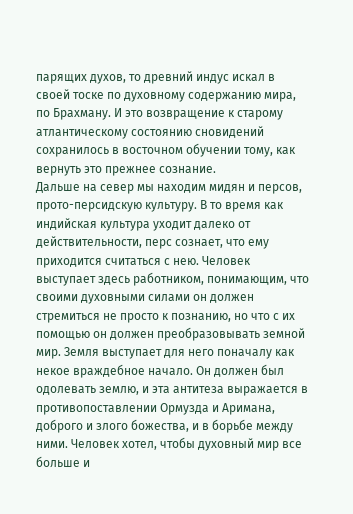парящих духов, то древний индус искал в своей тоске по духовному содержанию мира, по Брахману. И это возвращение к старому атлантическому состоянию сновидений сохранилось в восточном обучении тому, как вернуть это прежнее сознание.
Дальше на север мы находим мидян и персов, прото-персидскую культуру. В то время как индийская культура уходит далеко от действительности, перс сознает, что ему приходится считаться с нею. Человек выступает здесь работником, понимающим, что своими духовными силами он должен стремиться не просто к познанию, но что с их помощью он должен преобразовывать земной мир. Земля выступает для него поначалу как некое враждебное начало. Он должен был одолевать землю, и эта антитеза выражается в противопоставлении Ормузда и Аримана, доброго и злого божества, и в борьбе между ними. Человек хотел, чтобы духовный мир все больше и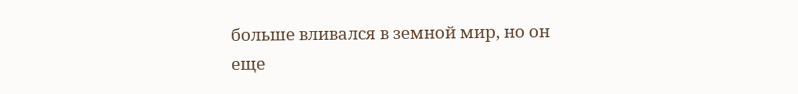больше вливался в земной мир, но он еще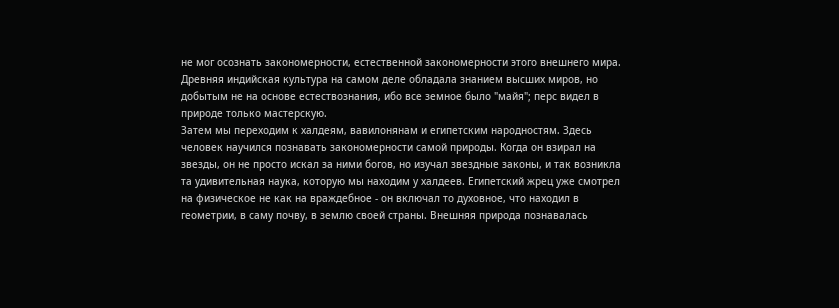не мог осознать закономерности, естественной закономерности этого внешнего мира. Древняя индийская культура на самом деле обладала знанием высших миров, но добытым не на основе естествознания, ибо все земное было "майя"; перс видел в природе только мастерскую.
Затем мы переходим к халдеям, вавилонянам и египетским народностям. Здесь человек научился познавать закономерности самой природы. Когда он взирал на звезды, он не просто искал за ними богов, но изучал звездные законы, и так возникла та удивительная наука, которую мы находим у халдеев. Египетский жрец уже смотрел на физическое не как на враждебное - он включал то духовное, что находил в геометрии, в саму почву, в землю своей страны. Внешняя природа познавалась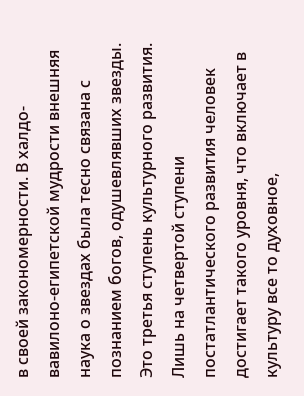в своей закономерности. В халдо-вавилоно-египетской мудрости внешняя наука о звездах была тесно связана с познанием богов, одушевлявших звезды. Это третья ступень культурного развития.
Лишь на четвертой ступени постатлантического развития человек достигает такого уровня, что включает в культуру все то духовное,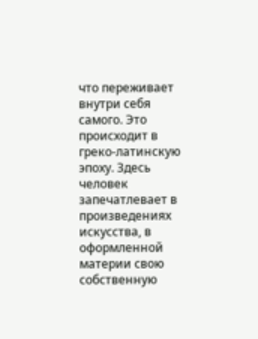что переживает внутри себя самого. Это происходит в греко-латинскую эпоху. Здесь человек запечатлевает в произведениях искусства, в оформленной материи свою собственную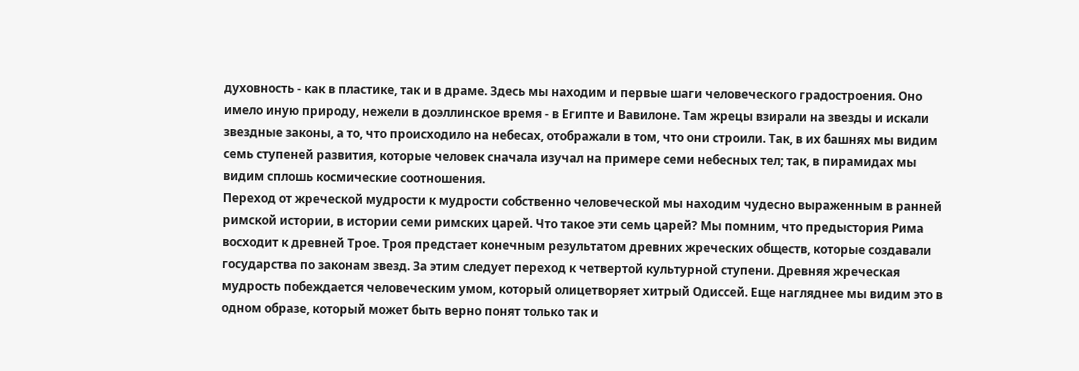духовность - как в пластике, так и в драме. Здесь мы находим и первые шаги человеческого градостроения. Оно имело иную природу, нежели в доэллинское время - в Египте и Вавилоне. Там жрецы взирали на звезды и искали звездные законы, а то, что происходило на небесах, отображали в том, что они строили. Так, в их башнях мы видим семь ступеней развития, которые человек сначала изучал на примере семи небесных тел; так, в пирамидах мы видим сплошь космические соотношения.
Переход от жреческой мудрости к мудрости собственно человеческой мы находим чудесно выраженным в ранней римской истории, в истории семи римских царей. Что такое эти семь царей? Мы помним, что предыстория Рима восходит к древней Трое. Троя предстает конечным результатом древних жреческих обществ, которые создавали государства по законам звезд. За этим следует переход к четвертой культурной ступени. Древняя жреческая мудрость побеждается человеческим умом, который олицетворяет хитрый Одиссей. Еще нагляднее мы видим это в одном образе, который может быть верно понят только так и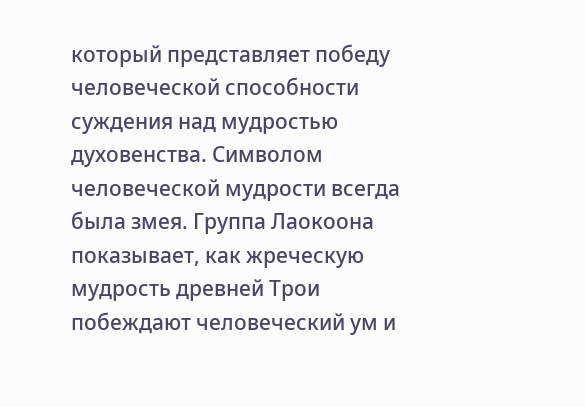который представляет победу человеческой способности суждения над мудростью духовенства. Символом человеческой мудрости всегда была змея. Группа Лаокоона показывает, как жреческую мудрость древней Трои побеждают человеческий ум и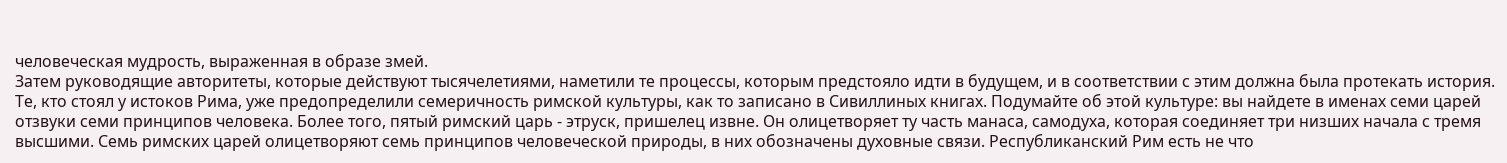человеческая мудрость, выраженная в образе змей.
Затем руководящие авторитеты, которые действуют тысячелетиями, наметили те процессы, которым предстояло идти в будущем, и в соответствии с этим должна была протекать история. Те, кто стоял у истоков Рима, уже предопределили семеричность римской культуры, как то записано в Сивиллиных книгах. Подумайте об этой культуре: вы найдете в именах семи царей отзвуки семи принципов человека. Более того, пятый римский царь - этруск, пришелец извне. Он олицетворяет ту часть манаса, самодуха, которая соединяет три низших начала с тремя высшими. Семь римских царей олицетворяют семь принципов человеческой природы, в них обозначены духовные связи. Республиканский Рим есть не что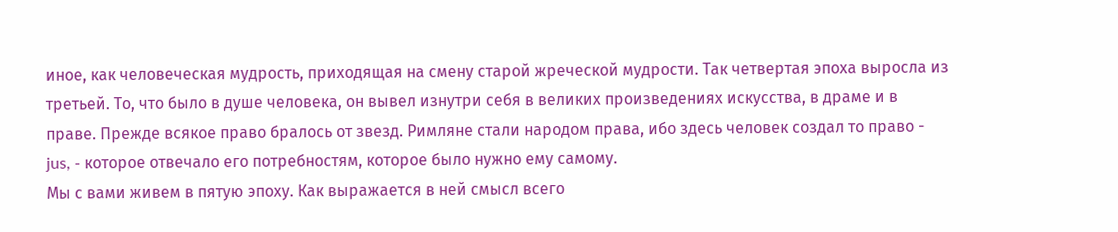иное, как человеческая мудрость, приходящая на смену старой жреческой мудрости. Так четвертая эпоха выросла из третьей. То, что было в душе человека, он вывел изнутри себя в великих произведениях искусства, в драме и в праве. Прежде всякое право бралось от звезд. Римляне стали народом права, ибо здесь человек создал то право - jus, - которое отвечало его потребностям, которое было нужно ему самому.
Мы с вами живем в пятую эпоху. Как выражается в ней смысл всего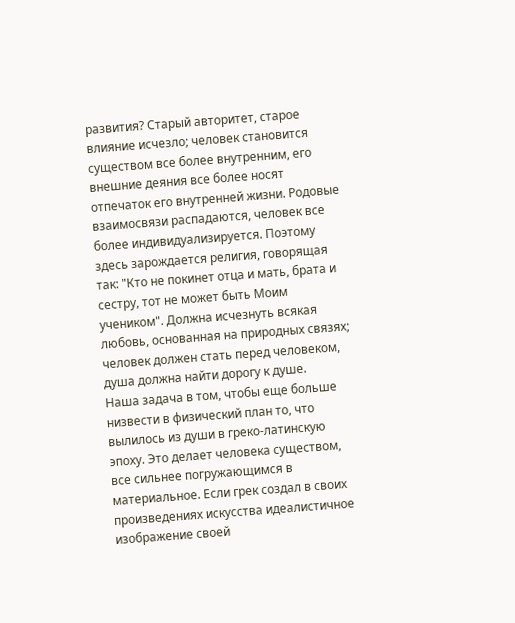развития? Старый авторитет, старое влияние исчезло; человек становится существом все более внутренним, его внешние деяния все более носят отпечаток его внутренней жизни. Родовые взаимосвязи распадаются, человек все более индивидуализируется. Поэтому здесь зарождается религия, говорящая так: "Кто не покинет отца и мать, брата и сестру, тот не может быть Моим учеником". Должна исчезнуть всякая любовь, основанная на природных связях; человек должен стать перед человеком, душа должна найти дорогу к душе.
Наша задача в том, чтобы еще больше низвести в физический план то, что вылилось из души в греко-латинскую эпоху. Это делает человека существом, все сильнее погружающимся в материальное. Если грек создал в своих произведениях искусства идеалистичное изображение своей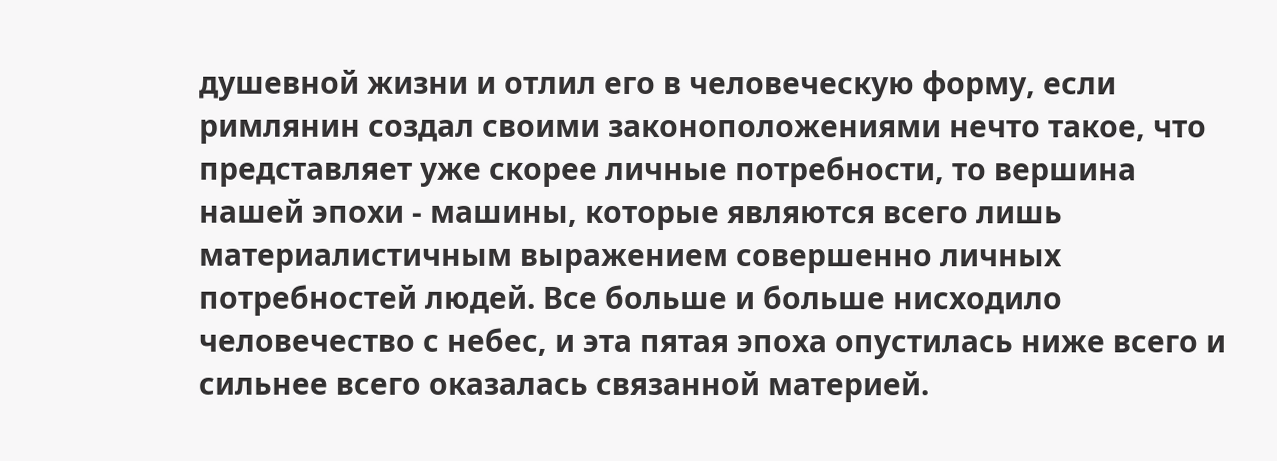душевной жизни и отлил его в человеческую форму, если римлянин создал своими законоположениями нечто такое, что представляет уже скорее личные потребности, то вершина нашей эпохи - машины, которые являются всего лишь материалистичным выражением совершенно личных потребностей людей. Все больше и больше нисходило человечество с небес, и эта пятая эпоха опустилась ниже всего и сильнее всего оказалась связанной материей.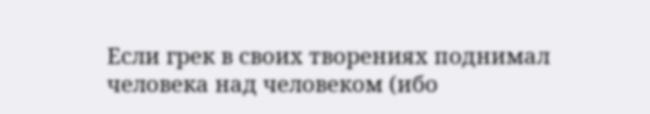Если грек в своих творениях поднимал человека над человеком (ибо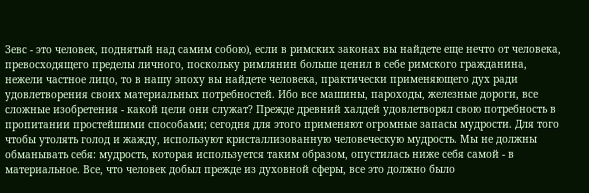Зевс - это человек, поднятый над самим собою), если в римских законах вы найдете еще нечто от человека, превосходящего пределы личного, поскольку римлянин больше ценил в себе римского гражданина, нежели частное лицо, то в нашу эпоху вы найдете человека, практически применяющего дух ради удовлетворения своих материальных потребностей. Ибо все машины, пароходы, железные дороги, все сложные изобретения - какой цели они служат? Прежде древний халдей удовлетворял свою потребность в пропитании простейшими способами; сегодня для этого применяют огромные запасы мудрости. Для того чтобы утолять голод и жажду, используют кристаллизованную человеческую мудрость. Мы не должны обманывать себя: мудрость, которая используется таким образом, опустилась ниже себя самой - в материальное. Все, что человек добыл прежде из духовной сферы, все это должно было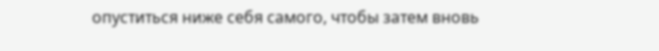опуститься ниже себя самого, чтобы затем вновь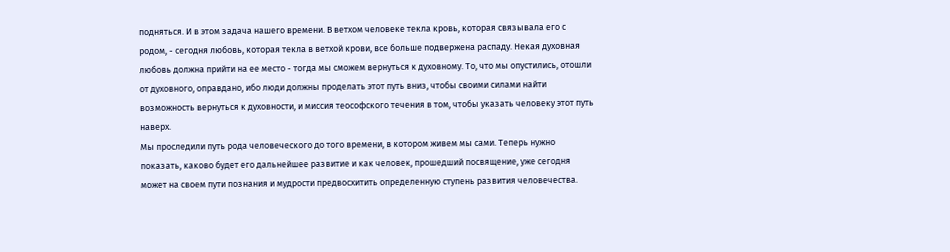подняться. И в этом задача нашего времени. В ветхом человеке текла кровь, которая связывала его с родом, - сегодня любовь, которая текла в ветхой крови, все больше подвержена распаду. Некая духовная любовь должна прийти на ее место - тогда мы сможем вернуться к духовному. То, что мы опустились, отошли от духовного, оправдано, ибо люди должны проделать этот путь вниз, чтобы своими силами найти возможность вернуться к духовности, и миссия теософского течения в том, чтобы указать человеку этот путь наверх.
Мы проследили путь рода человеческого до того времени, в котором живем мы сами. Теперь нужно показать, каково будет его дальнейшее развитие и как человек, прошедший посвящение, уже сегодня может на своем пути познания и мудрости предвосхитить определенную ступень развития человечества.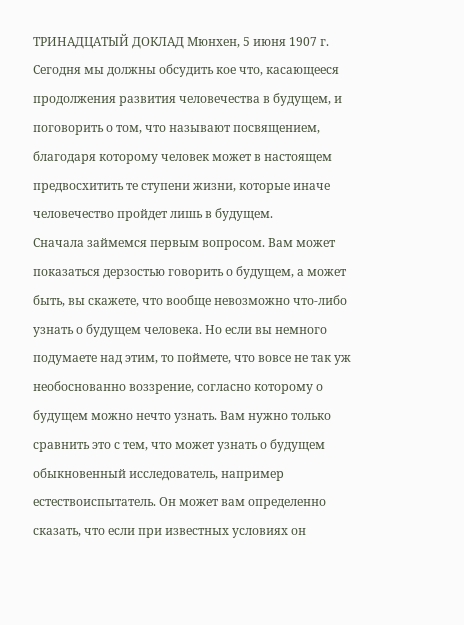ТРИНАДЦАТЫЙ ДОКЛАД Мюнхен, 5 июня 1907 г.
Сегодня мы должны обсудить кое что, касающееся продолжения развития человечества в будущем, и поговорить о том, что называют посвящением, благодаря которому человек может в настоящем предвосхитить те ступени жизни, которые иначе человечество пройдет лишь в будущем.
Сначала займемся первым вопросом. Вам может показаться дерзостью говорить о будущем, а может быть, вы скажете, что вообще невозможно что-либо узнать о будущем человека. Но если вы немного подумаете над этим, то поймете, что вовсе не так уж необоснованно воззрение, согласно которому о будущем можно нечто узнать. Вам нужно только сравнить это с тем, что может узнать о будущем обыкновенный исследователь, например естествоиспытатель. Он может вам определенно сказать, что если при известных условиях он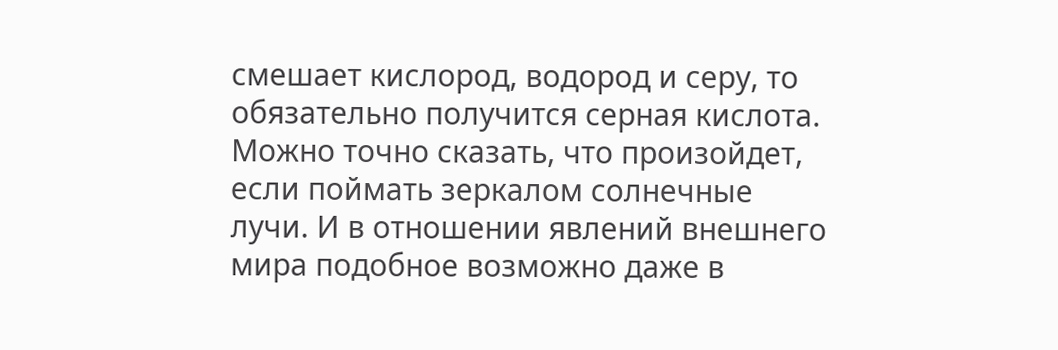смешает кислород, водород и серу, то обязательно получится серная кислота. Можно точно сказать, что произойдет, если поймать зеркалом солнечные лучи. И в отношении явлений внешнего мира подобное возможно даже в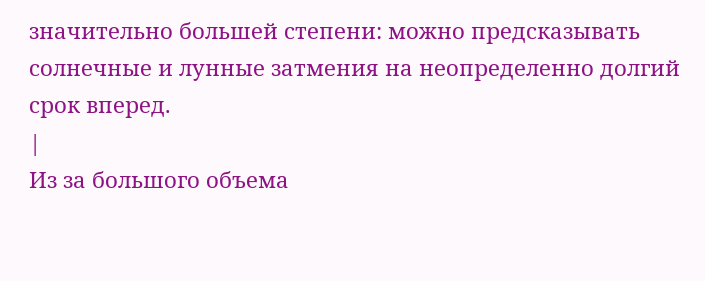значительно большей степени: можно предсказывать солнечные и лунные затмения на неопределенно долгий срок вперед.
|
Из за большого объема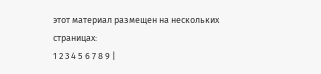этот материал размещен на нескольких страницах:
1 2 3 4 5 6 7 8 9 |